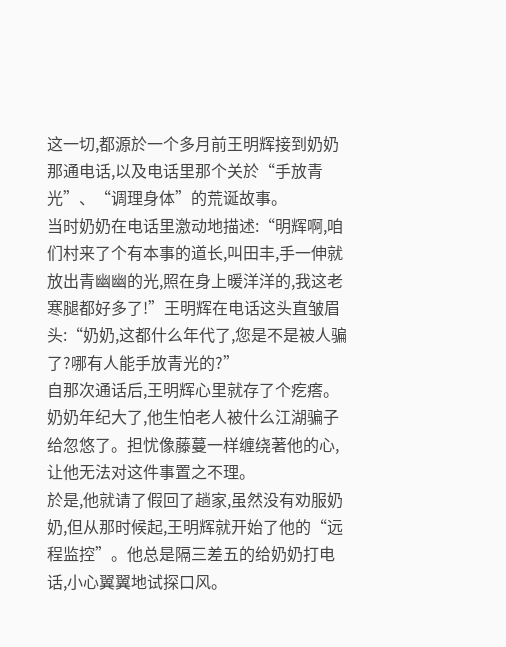这一切,都源於一个多月前王明辉接到奶奶那通电话,以及电话里那个关於“手放青光”、“调理身体”的荒诞故事。
当时奶奶在电话里激动地描述:“明辉啊,咱们村来了个有本事的道长,叫田丰,手一伸就放出青幽幽的光,照在身上暖洋洋的,我这老寒腿都好多了!”王明辉在电话这头直皱眉头:“奶奶,这都什么年代了,您是不是被人骗了?哪有人能手放青光的?”
自那次通话后,王明辉心里就存了个疙瘩。奶奶年纪大了,他生怕老人被什么江湖骗子给忽悠了。担忧像藤蔓一样缠绕著他的心,让他无法对这件事置之不理。
於是,他就请了假回了趟家,虽然没有劝服奶奶,但从那时候起,王明辉就开始了他的“远程监控”。他总是隔三差五的给奶奶打电话,小心翼翼地试探口风。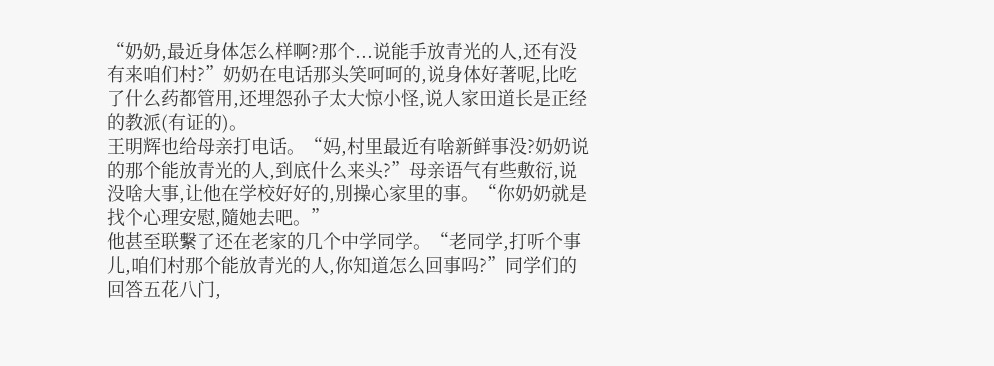“奶奶,最近身体怎么样啊?那个...说能手放青光的人,还有没有来咱们村?”奶奶在电话那头笑呵呵的,说身体好著呢,比吃了什么药都管用,还埋怨孙子太大惊小怪,说人家田道长是正经的教派(有证的)。
王明辉也给母亲打电话。“妈,村里最近有啥新鲜事没?奶奶说的那个能放青光的人,到底什么来头?”母亲语气有些敷衍,说没啥大事,让他在学校好好的,別操心家里的事。“你奶奶就是找个心理安慰,隨她去吧。”
他甚至联繫了还在老家的几个中学同学。“老同学,打听个事儿,咱们村那个能放青光的人,你知道怎么回事吗?”同学们的回答五花八门,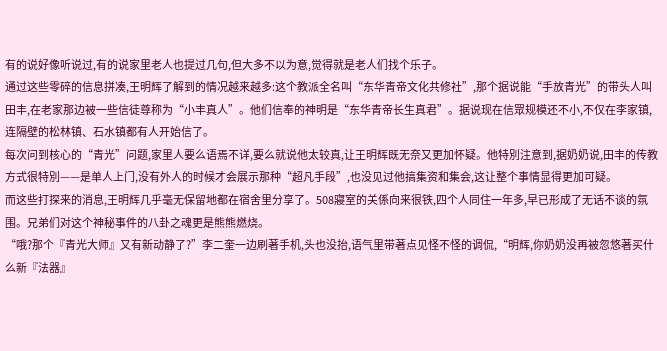有的说好像听说过,有的说家里老人也提过几句,但大多不以为意,觉得就是老人们找个乐子。
通过这些零碎的信息拼凑,王明辉了解到的情况越来越多:这个教派全名叫“东华青帝文化共修社”,那个据说能“手放青光”的带头人叫田丰,在老家那边被一些信徒尊称为“小丰真人”。他们信奉的神明是“东华青帝长生真君”。据说现在信眾规模还不小,不仅在李家镇,连隔壁的松林镇、石水镇都有人开始信了。
每次问到核心的“青光”问题,家里人要么语焉不详,要么就说他太较真,让王明辉既无奈又更加怀疑。他特別注意到,据奶奶说,田丰的传教方式很特別——是单人上门,没有外人的时候才会展示那种“超凡手段”,也没见过他搞集资和集会,这让整个事情显得更加可疑。
而这些打探来的消息,王明辉几乎毫无保留地都在宿舍里分享了。508寢室的关係向来很铁,四个人同住一年多,早已形成了无话不谈的氛围。兄弟们对这个神秘事件的八卦之魂更是熊熊燃烧。
“哦?那个『青光大师』又有新动静了?”李二奎一边刷著手机,头也没抬,语气里带著点见怪不怪的调侃,“明辉,你奶奶没再被忽悠著买什么新『法器』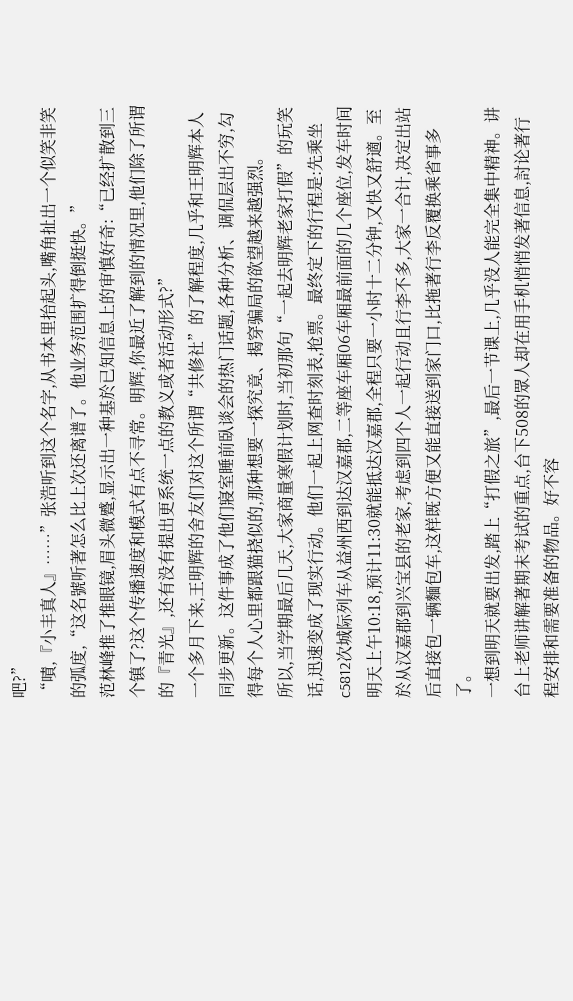吧?”
“嘖,『小丰真人』……”张浩听到这个名字,从书本里抬起头,嘴角扯出一个似笑非笑的弧度,“这名號听著怎么比上次还离谱了。他业务范围扩得倒挺快。”
范林峰推了推眼镜,眉头微蹙,显示出一种基於已知信息上的审慎好奇:“已经扩散到三个镇了?这个传播速度和模式有点不寻常。明辉,你最近了解到的情况里,他们除了所谓的『青光』,还有没有提出更系统一点的教义或者活动形式?”
一个多月下来,王明辉的舍友们对这个所谓“共修社”的了解程度,几乎和王明辉本人同步更新。这件事成了他们寢室睡前臥谈会的热门话题,各种分析、调侃层出不穷,勾得每个人心里都跟猫挠似的,那种想要一探究竟、揭穿骗局的欲望越来越强烈。
所以,当学期最后几天,大家商量寒假计划时,当初那句“一起去明辉老家打假”的玩笑话,迅速变成了现实行动。他们一起上网查时刻表,抢票。最终定下的行程是:先乘坐c5812次城际列车从益州西到达汉嘉郡,二等座车厢06车厢最前面的几个座位,发车时间明天上午10:18,预计11:30就能抵达汉嘉郡,全程只要一小时十二分钟,又快又舒適。至於从汉嘉郡到兴宝县的老家,考虑到四个人一起行动且行李不多,大家一合计,决定出站后直接包一辆麵包车,这样既方便又能直接送到家门口,比拖著行李反覆换乘省事多了。
一想到明天就要出发,踏上“打假之旅”,最后一节课上,几乎没人能完全集中精神。讲台上老师讲解著期末考试的重点,台下508的眾人却在用手机悄悄发著信息,討论著行程安排和需要准备的物品。好不容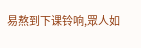易熬到下课铃响,眾人如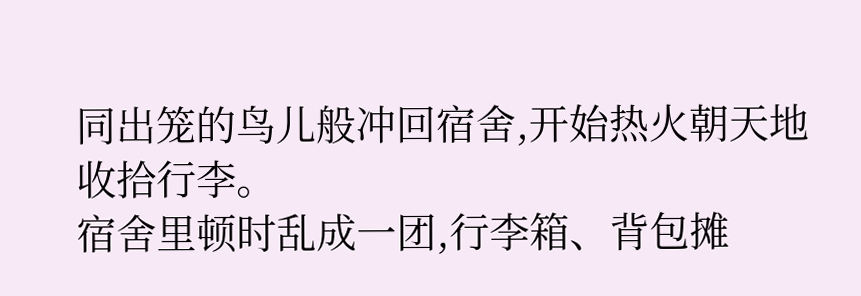同出笼的鸟儿般冲回宿舍,开始热火朝天地收拾行李。
宿舍里顿时乱成一团,行李箱、背包摊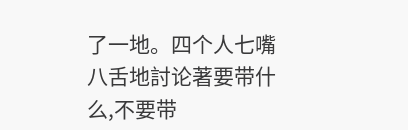了一地。四个人七嘴八舌地討论著要带什么,不要带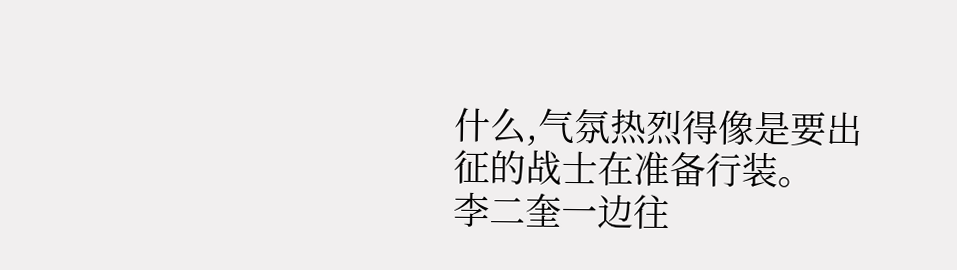什么,气氛热烈得像是要出征的战士在准备行装。
李二奎一边往